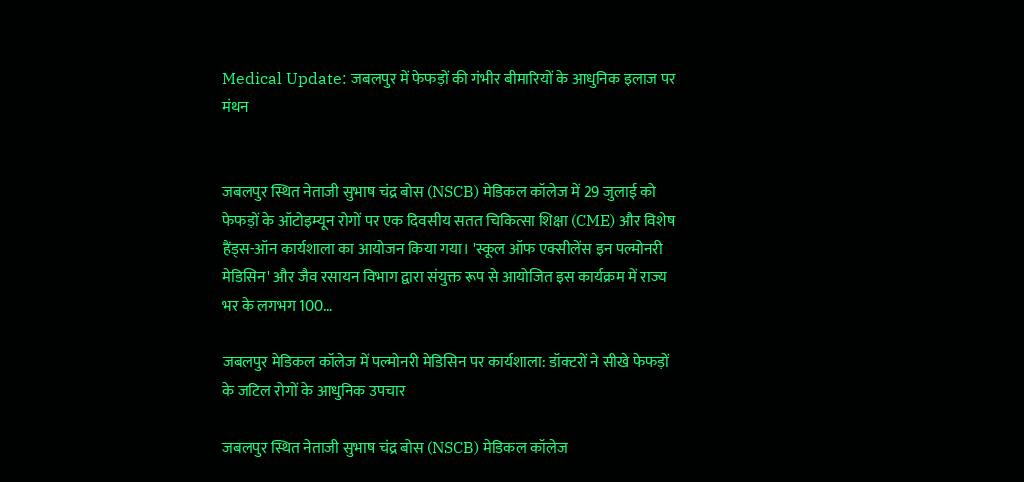Medical Update: जबलपुर में फेफड़ों की गंभीर बीमारियों के आधुनिक इलाज पर मंथन


जबलपुर स्थित नेताजी सुभाष चंद्र बोस (NSCB) मेडिकल कॉलेज में 29 जुलाई को फेफड़ों के ऑटोइम्यून रोगों पर एक दिवसीय सतत चिकित्सा शिक्षा (CME) और विशेष हैंड्स-ऑन कार्यशाला का आयोजन किया गया। 'स्कूल ऑफ एक्सीलेंस इन पल्मोनरी मेडिसिन' और जैव रसायन विभाग द्वारा संयुक्त रूप से आयोजित इस कार्यक्रम में राज्य भर के लगभग 100…

जबलपुर मेडिकल कॉलेज में पल्मोनरी मेडिसिन पर कार्यशाला: डॉक्टरों ने सीखे फेफड़ों के जटिल रोगों के आधुनिक उपचार

जबलपुर स्थित नेताजी सुभाष चंद्र बोस (NSCB) मेडिकल कॉलेज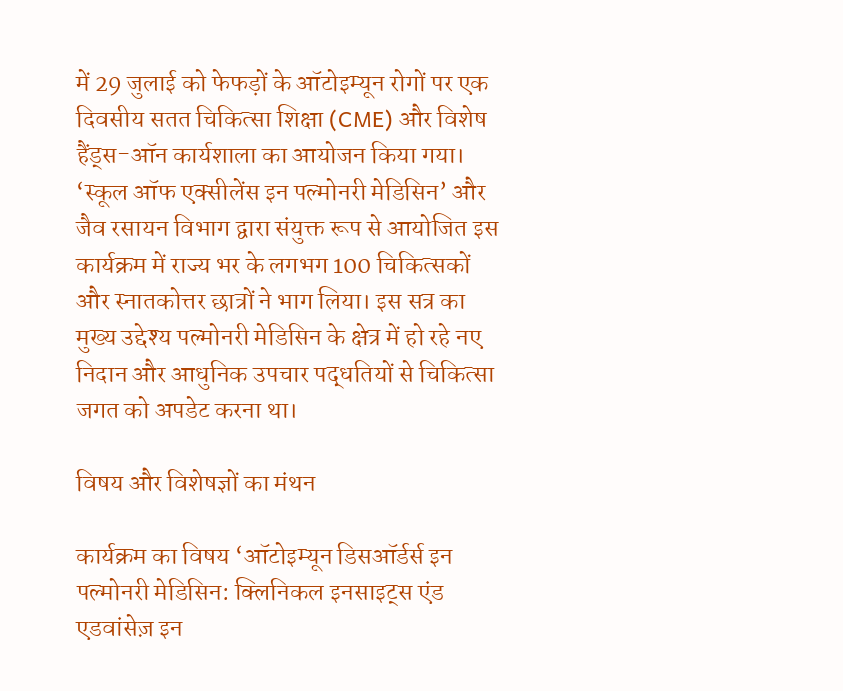में 29 जुलाई को फेफड़ों के ऑटोइम्यून रोगों पर एक दिवसीय सतत चिकित्सा शिक्षा (CME) और विशेष हैंड्स-ऑन कार्यशाला का आयोजन किया गया। ‘स्कूल ऑफ एक्सीलेंस इन पल्मोनरी मेडिसिन’ और जैव रसायन विभाग द्वारा संयुक्त रूप से आयोजित इस कार्यक्रम में राज्य भर के लगभग 100 चिकित्सकों और स्नातकोत्तर छात्रों ने भाग लिया। इस सत्र का मुख्य उद्देश्य पल्मोनरी मेडिसिन के क्षेत्र में हो रहे नए निदान और आधुनिक उपचार पद्धतियों से चिकित्सा जगत को अपडेट करना था।

विषय और विशेषज्ञों का मंथन

कार्यक्रम का विषय ‘ऑटोइम्यून डिसऑर्डर्स इन पल्मोनरी मेडिसिन: क्लिनिकल इनसाइट्स एंड एडवांसेज़ इन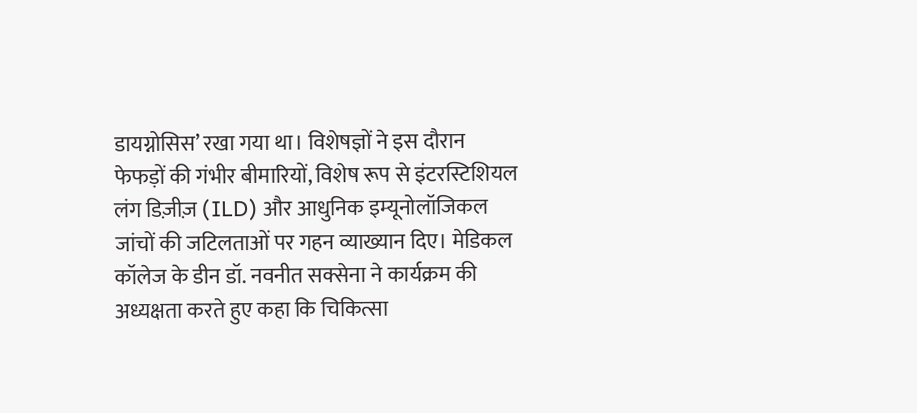डायग्नोसिस’ रखा गया था। विशेषज्ञों ने इस दौरान फेफड़ों की गंभीर बीमारियों, विशेष रूप से इंटरस्टिशियल लंग डिज़ीज़ (ILD) और आधुनिक इम्यूनोलॉजिकल जांचों की जटिलताओं पर गहन व्याख्यान दिए। मेडिकल कॉलेज के डीन डॉ. नवनीत सक्सेना ने कार्यक्रम की अध्यक्षता करते हुए कहा कि चिकित्सा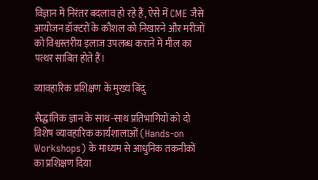विज्ञान में निरंतर बदलाव हो रहे हैं, ऐसे में CME जैसे आयोजन डॉक्टरों के कौशल को निखारने और मरीजों को विश्वस्तरीय इलाज उपलब्ध कराने में मील का पत्थर साबित होते हैं।

व्यावहारिक प्रशिक्षण के मुख्य बिंदु

सैद्धांतिक ज्ञान के साथ-साथ प्रतिभागियों को दो विशेष व्यावहारिक कार्यशालाओं (Hands-on Workshops) के माध्यम से आधुनिक तकनीकों का प्रशिक्षण दिया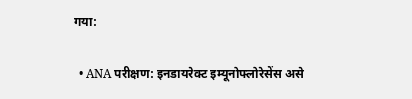गया:

  • ANA परीक्षण: इनडायरेक्ट इम्यूनोफ्लोरेसेंस असे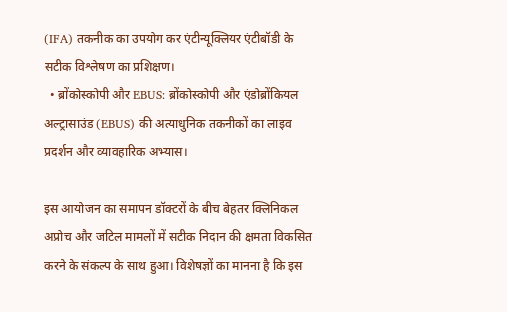(IFA) तकनीक का उपयोग कर एंटीन्यूक्लियर एंटीबॉडी के सटीक विश्लेषण का प्रशिक्षण।
  • ब्रोंकोस्कोपी और EBUS: ब्रोंकोस्कोपी और एंडोब्रोंकियल अल्ट्रासाउंड (EBUS) की अत्याधुनिक तकनीकों का लाइव प्रदर्शन और व्यावहारिक अभ्यास।

इस आयोजन का समापन डॉक्टरों के बीच बेहतर क्लिनिकल अप्रोच और जटिल मामलों में सटीक निदान की क्षमता विकसित करने के संकल्प के साथ हुआ। विशेषज्ञों का मानना है कि इस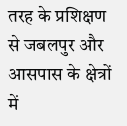तरह के प्रशिक्षण से जबलपुर और आसपास के क्षेत्रों में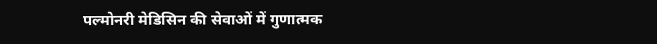पल्मोनरी मेडिसिन की सेवाओं में गुणात्मक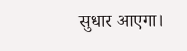सुधार आएगा।